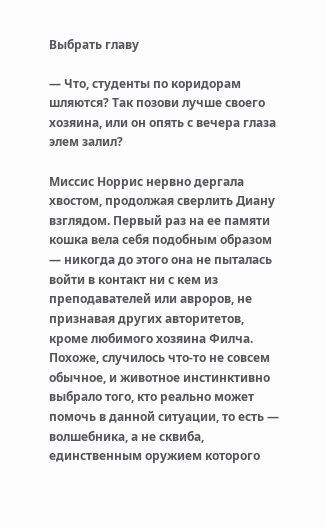Выбрать главу

— Что, студенты по коридорам шляются? Так позови лучше своего хозяина, или он опять с вечера глаза элем залил?

Миссис Норрис нервно дергала хвостом, продолжая сверлить Диану взглядом. Первый раз на ее памяти кошка вела себя подобным образом — никогда до этого она не пыталась войти в контакт ни с кем из преподавателей или авроров, не признавая других авторитетов, кроме любимого хозяина Филча. Похоже, случилось что-то не совсем обычное, и животное инстинктивно выбрало того, кто реально может помочь в данной ситуации, то есть — волшебника, а не сквиба, единственным оружием которого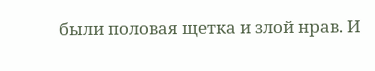были половая щетка и злой нрав. И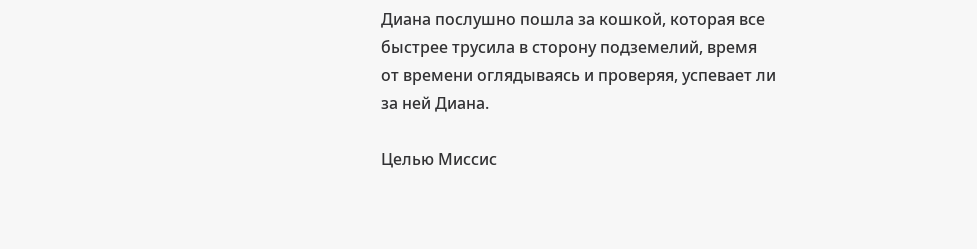Диана послушно пошла за кошкой, которая все быстрее трусила в сторону подземелий, время от времени оглядываясь и проверяя, успевает ли за ней Диана.

Целью Миссис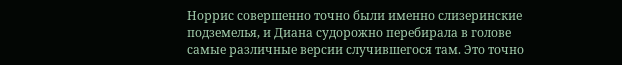Норрис совершенно точно были именно слизеринские подземелья, и Диана судорожно перебирала в голове самые различные версии случившегося там. Это точно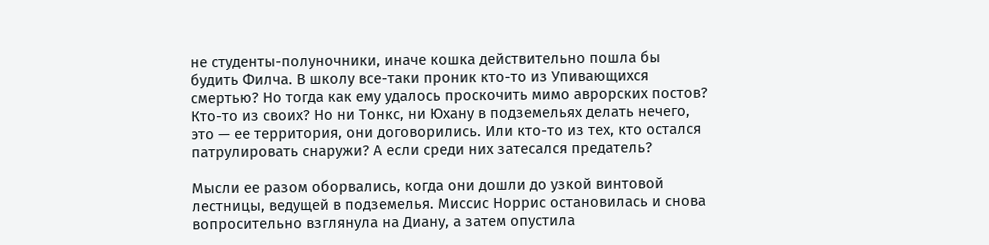не студенты-полуночники, иначе кошка действительно пошла бы будить Филча. В школу все-таки проник кто-то из Упивающихся смертью? Но тогда как ему удалось проскочить мимо аврорских постов? Кто-то из своих? Но ни Тонкс, ни Юхану в подземельях делать нечего, это — ее территория, они договорились. Или кто-то из тех, кто остался патрулировать снаружи? А если среди них затесался предатель?

Мысли ее разом оборвались, когда они дошли до узкой винтовой лестницы, ведущей в подземелья. Миссис Норрис остановилась и снова вопросительно взглянула на Диану, а затем опустила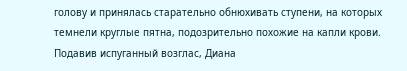голову и принялась старательно обнюхивать ступени, на которых темнели круглые пятна, подозрительно похожие на капли крови. Подавив испуганный возглас, Диана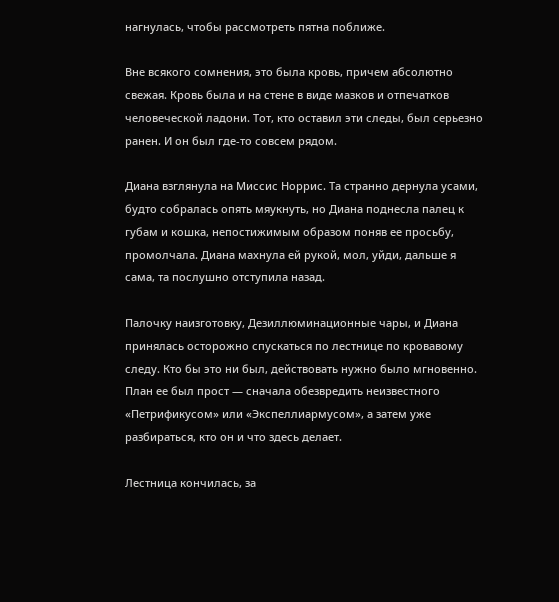нагнулась, чтобы рассмотреть пятна поближе.

Вне всякого сомнения, это была кровь, причем абсолютно свежая. Кровь была и на стене в виде мазков и отпечатков человеческой ладони. Тот, кто оставил эти следы, был серьезно ранен. И он был где-то совсем рядом.

Диана взглянула на Миссис Норрис. Та странно дернула усами, будто собралась опять мяукнуть, но Диана поднесла палец к губам и кошка, непостижимым образом поняв ее просьбу, промолчала. Диана махнула ей рукой, мол, уйди, дальше я сама, та послушно отступила назад.

Палочку наизготовку, Дезиллюминационные чары, и Диана принялась осторожно спускаться по лестнице по кровавому следу. Кто бы это ни был, действовать нужно было мгновенно. План ее был прост — сначала обезвредить неизвестного «Петрификусом» или «Экспеллиармусом», а затем уже разбираться, кто он и что здесь делает.

Лестница кончилась, за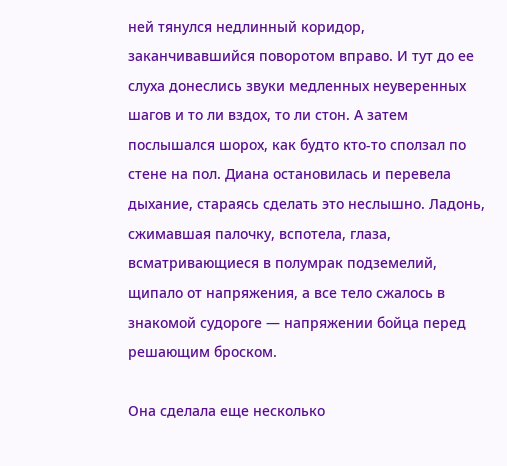ней тянулся недлинный коридор, заканчивавшийся поворотом вправо. И тут до ее слуха донеслись звуки медленных неуверенных шагов и то ли вздох, то ли стон. А затем послышался шорох, как будто кто-то сползал по стене на пол. Диана остановилась и перевела дыхание, стараясь сделать это неслышно. Ладонь, сжимавшая палочку, вспотела, глаза, всматривающиеся в полумрак подземелий, щипало от напряжения, а все тело сжалось в знакомой судороге — напряжении бойца перед решающим броском.

Она сделала еще несколько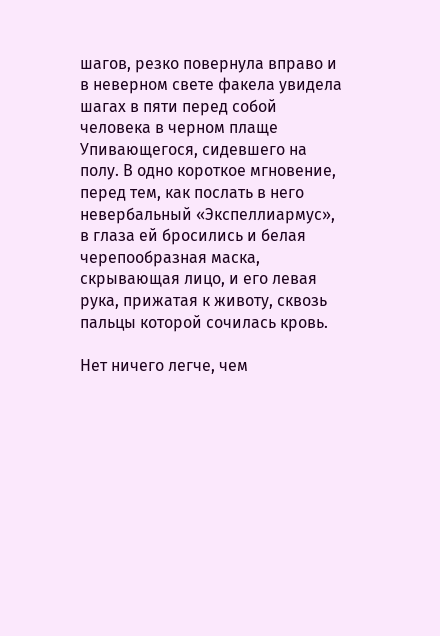шагов, резко повернула вправо и в неверном свете факела увидела шагах в пяти перед собой человека в черном плаще Упивающегося, сидевшего на полу. В одно короткое мгновение, перед тем, как послать в него невербальный «Экспеллиармус», в глаза ей бросились и белая черепообразная маска, скрывающая лицо, и его левая рука, прижатая к животу, сквозь пальцы которой сочилась кровь.

Нет ничего легче, чем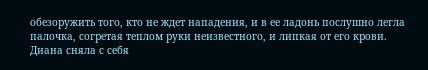обезоружить того, кто не ждет нападения, и в ее ладонь послушно легла палочка, согретая теплом руки неизвестного, и липкая от его крови. Диана сняла с себя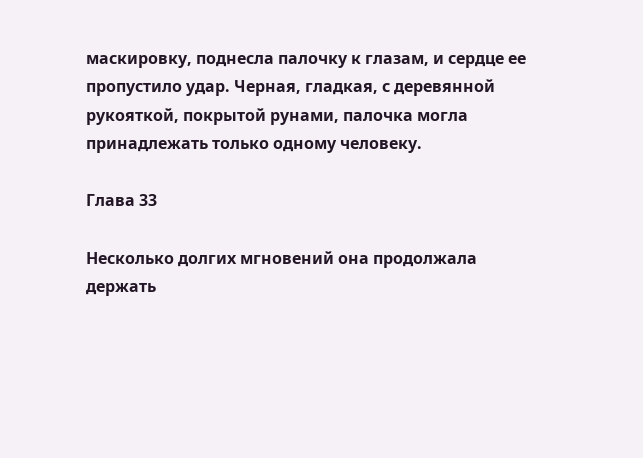маскировку, поднесла палочку к глазам, и сердце ее пропустило удар. Черная, гладкая, с деревянной рукояткой, покрытой рунами, палочка могла принадлежать только одному человеку.

Глава 33

Несколько долгих мгновений она продолжала держать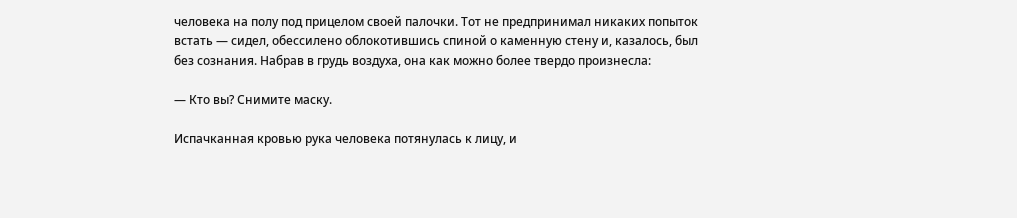человека на полу под прицелом своей палочки. Тот не предпринимал никаких попыток встать — сидел, обессилено облокотившись спиной о каменную стену и, казалось, был без сознания. Набрав в грудь воздуха, она как можно более твердо произнесла:

— Кто вы? Снимите маску.

Испачканная кровью рука человека потянулась к лицу, и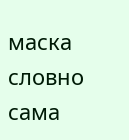маска словно сама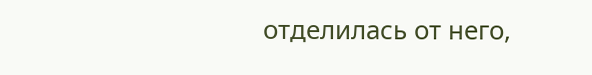отделилась от него,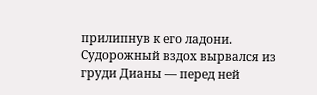прилипнув к его ладони. Судорожный вздох вырвался из груди Дианы — перед ней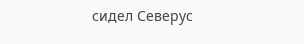сидел Северус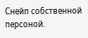Снейп собственной персоной.